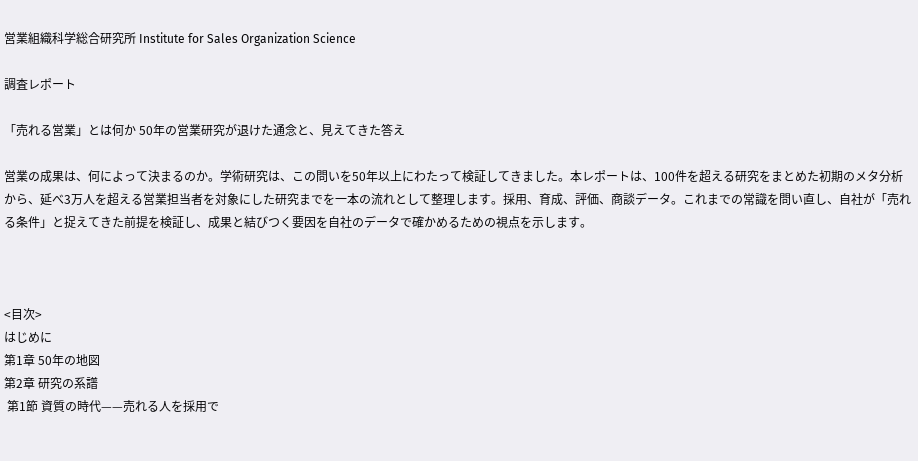営業組織科学総合研究所 Institute for Sales Organization Science

調査レポート

「売れる営業」とは何か 50年の営業研究が退けた通念と、見えてきた答え

営業の成果は、何によって決まるのか。学術研究は、この問いを50年以上にわたって検証してきました。本レポートは、100件を超える研究をまとめた初期のメタ分析から、延べ3万人を超える営業担当者を対象にした研究までを一本の流れとして整理します。採用、育成、評価、商談データ。これまでの常識を問い直し、自社が「売れる条件」と捉えてきた前提を検証し、成果と結びつく要因を自社のデータで確かめるための視点を示します。



<目次>
はじめに
第1章 50年の地図
第2章 研究の系譜
 第1節 資質の時代——売れる人を採用で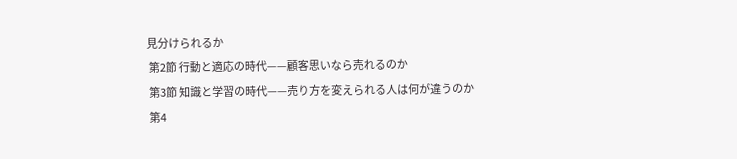見分けられるか
 第2節 行動と適応の時代——顧客思いなら売れるのか
 第3節 知識と学習の時代——売り方を変えられる人は何が違うのか
 第4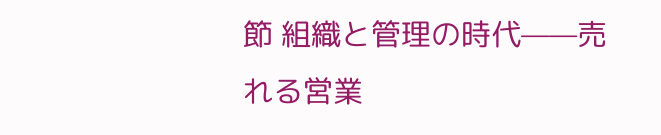節 組織と管理の時代——売れる営業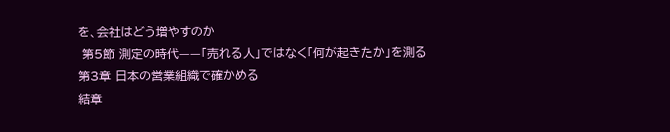を、会社はどう増やすのか
 第5節 測定の時代——「売れる人」ではなく「何が起きたか」を測る
第3章 日本の営業組織で確かめる
結章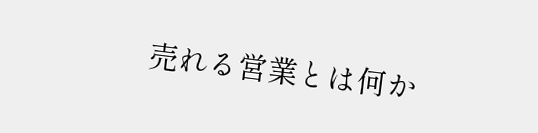売れる営業とは何か